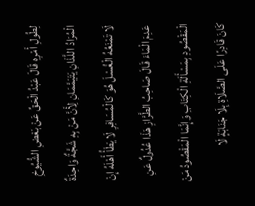لِطُولِ أَمْرِهِ قَالَ عَبْدُ الْحَقِّ عَنْ بَعْضِ الشُّيُوخِ الْمُرَادُ اللَّذَانِ يَتَيَمَّمَانِ لِأَنَّ مَنْ بِهِ شَجَّةٌ وَاحِدَةٌ لَا تَمْنَعُهُ الْغُسْلَ هُوَ كَالْمُسَافِرِ لَا يَطَأُ أَهْلَهُ إِنْ عَدِمَ الْمَاءَ قَالَ صَاحِبُ الطَّرَّازِ هَذَا عُدُولٌ عَنِ الْمَقْصُودِ بِمَسْأَلَةِ الْكِتَابِ وَإِنَّمَا الْمَقْصُودُ مَنْ كَانَ قَادِرًا عَلَى الصَّلَاةِ بِلَا جَنَابَةٍ لَا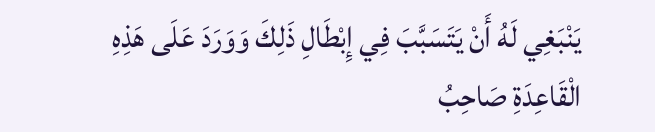يَنْبَغِي لَهُ أَنْ يَتَسَبَّبَ فِي إِبْطَالِ ذَلِكَ وَوَرَدَ عَلَى هَذِهِ الْقَاعِدَةِ صَاحِبُ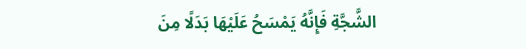الشَّجَّةِ فَإِنَّهُ يَمْسَحُ عَلَيْهَا بَدَلًا مِنَ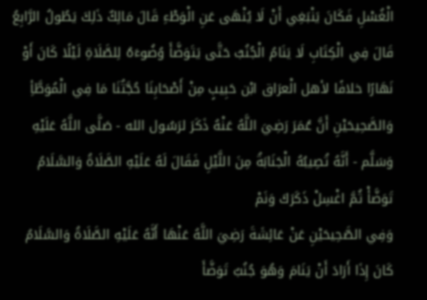الْغُسْلِ فَكَانَ يَنْبَغِي أَنْ لَا يُنْهَى عَنِ الْوَطْءِ قَالَ مَالِكٌ ذَلِكَ يَطُولُ الرَّابِعُ قَالَ فِي الْكِتَابِ لَا يَنَامُ الْجُنُبُ حَتَّى يَتَوَضَّأَ وُضُوءَهُ لِلصَّلَاةِ لَيْلًا كَانَ أَوْ نَهَارًا خلافًا لأهل الْعرَاق ابْن حَبِيبٍ مِنْ أَصْحَابِنَا حُجَّتُنَا مَا فِي الْمُوَطَّأِ وَالصَّحِيحَيْنِ أَنَّ عُمَرَ رَضِيَ اللَّهُ عَنْهُ ذَكَرَ لرَسُول الله - صَلَّى اللَّهُ عَلَيْهِ وَسَلَّم - أَنَّهُ تُصِيبُهُ الْجَنَابَةُ مِنَ اللَّيْلِ فَقَالَ لَهُ عَلَيْهِ الصَّلَاةُ وَالسَّلَامُ
تَوَضَّأْ ثُمَّ اغْسِلْ ذَكَرَكَ وَنَمْ
وَفِي الصَّحِيحَيْنِ عَنْ عَائِشَةَ رَضِيَ اللَّهُ عَنْهَا أَنَّهُ عَلَيْهِ الصَّلَاةُ وَالسَّلَامُ كَانَ إِذَا أَرَادَ أَنْ يَنَامَ وَهُوَ جُنُبٌ تَوَضَّأَ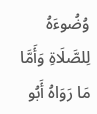وُضُوءَهُ لِلصَّلَاةِ وَأَمَّا مَا رَوَاهُ أَبُو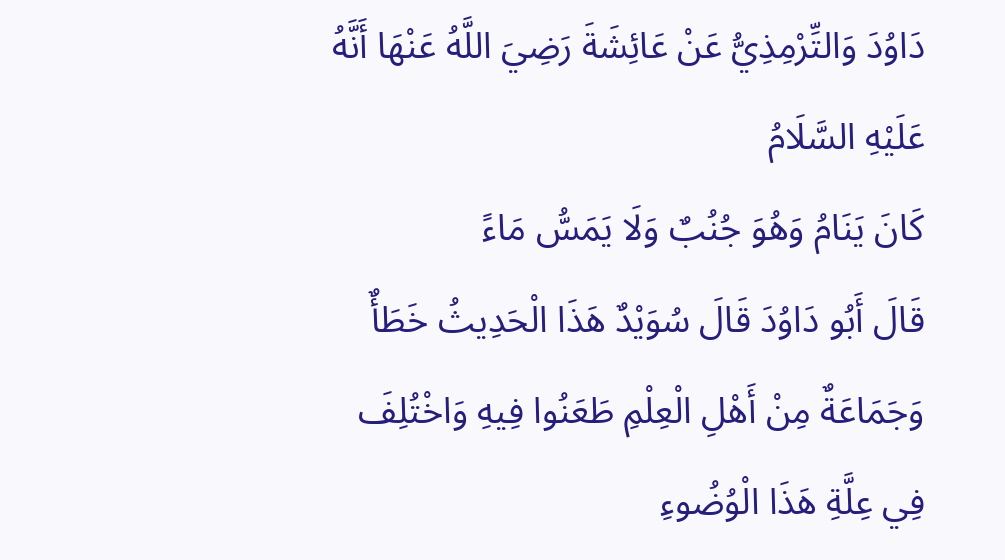دَاوُدَ وَالتِّرْمِذِيُّ عَنْ عَائِشَةَ رَضِيَ اللَّهُ عَنْهَا أَنَّهُ عَلَيْهِ السَّلَامُ
كَانَ يَنَامُ وَهُوَ جُنُبٌ وَلَا يَمَسُّ مَاءً
قَالَ أَبُو دَاوُدَ قَالَ سُوَيْدٌ هَذَا الْحَدِيثُ خَطَأٌ وَجَمَاعَةٌ مِنْ أَهْلِ الْعِلْمِ طَعَنُوا فِيهِ وَاخْتُلِفَ فِي عِلَّةِ هَذَا الْوُضُوءِ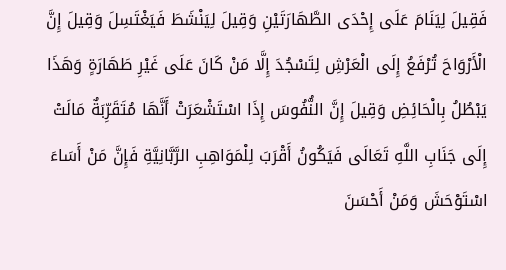فَقِيلَ لِيَنَامَ عَلَى إِحْدَى الطَّهَارَتَيْنِ وَقِيلَ لِيَنْشَطَ فَيَغْتَسِلَ وَقِيلَ إِنَّ الْأَرْوَاحَ تُرْفَعُ إِلَى الْعَرْشِ لِتَسْجُدَ إِلَّا مَنْ كَانَ عَلَى غَيْرِ طَهَارَةٍ وَهَذَا يَبْطُلُ بِالْحَائِضِ وَقِيلَ إِنَّ النُّفُوسَ إِذَا اسْتَشْعَرَتْ أَنَّهَا مُتَقَرِّبَةٌ مَالَتْ إِلَى جَنَابِ اللَّهِ تَعَالَى فَيَكُونُ أَقْرَبَ لِلْمَوَاهِبِ الرَّبَّانِيَّةِ فَإِنَّ مَنْ أَسَاءَ اسْتَوْحَشَ وَمَنْ أَحْسَنَ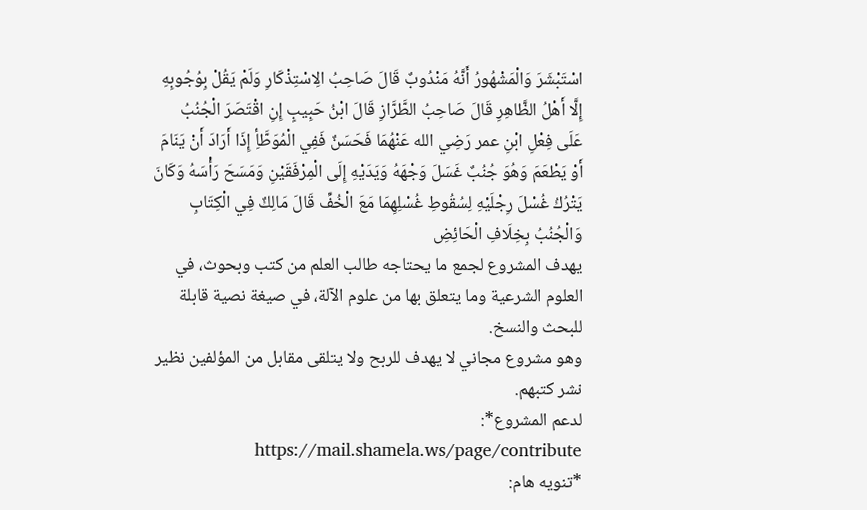اسْتَبْشَرَ وَالْمَشْهُورُ أَنَّهُ مَنْدُوبٌ قَالَ صَاحِبُ الِاسْتِذْكَارِ وَلَمْ يَقُلْ بِوُجُوبِهِ إِلَّا أَهْلُ الظَّاهِرِ قَالَ صَاحِبُ الطَّرَّازِ قَالَ ابْنُ حَبِيبٍ إِنِ اقْتَصَرَ الْجُنُبُ عَلَى فِعْلِ ابْنِ عمر رَضِي الله عَنْهُمَا فَحَسَنٌ فَفِي الْمُوَطَّأِ إِذَا أَرَادَ أَنْ يَنَامَ أَوْ يَطْعَمَ وَهُوَ جُنُبٌ غَسَلَ وَجْهَهُ وَيَدَيْهِ إِلَى الْمِرْفَقَيْنِ وَمَسَحَ رَأْسَهُ وَكَانَ يَتْرُكُ غُسْلَ رِجْلَيْهِ لِسُقُوطِ غُسْلِهِمَا مَعَ الْخُفِّ قَالَ مَالِكٌ فِي الْكِتَابِ وَالْجُنُبُ بِخِلَافِ الْحَائِضِ
يهدف المشروع لجمع ما يحتاجه طالب العلم من كتب وبحوث، في العلوم الشرعية وما يتعلق بها من علوم الآلة، في صيغة نصية قابلة للبحث والنسخ.
وهو مشروع مجاني لا يهدف للربح ولا يتلقى مقابل من المؤلفين نظير نشر كتبهم.
لدعم المشروع*: https://mail.shamela.ws/page/contribute
*تنويه هام: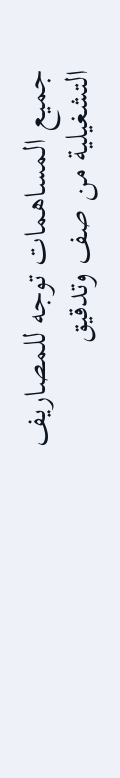جميع المساهمات توجه للمصاريف التشغيلية من صف وتدقيق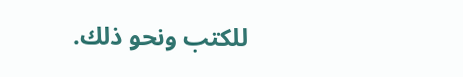للكتب ونحو ذلك.